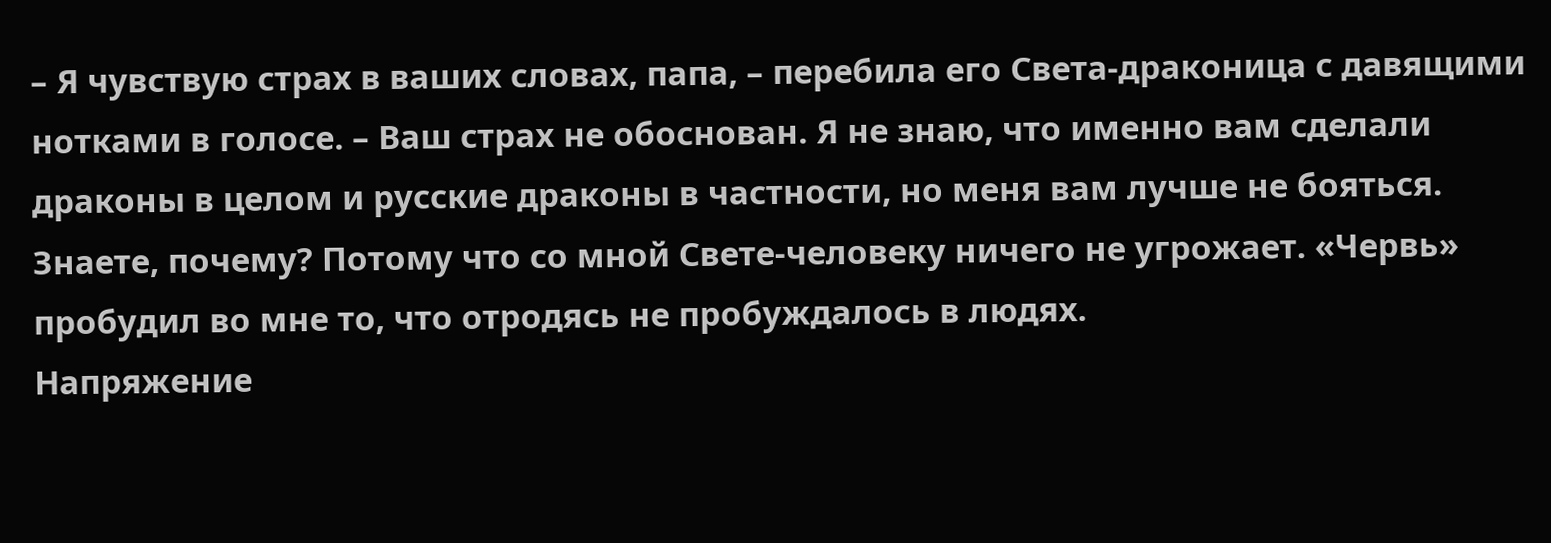– Я чувствую страх в ваших словах, папа, – перебила его Света-драконица с давящими нотками в голосе. – Ваш страх не обоснован. Я не знаю, что именно вам сделали драконы в целом и русские драконы в частности, но меня вам лучше не бояться. Знаете, почему? Потому что со мной Свете-человеку ничего не угрожает. «Червь» пробудил во мне то, что отродясь не пробуждалось в людях.
Напряжение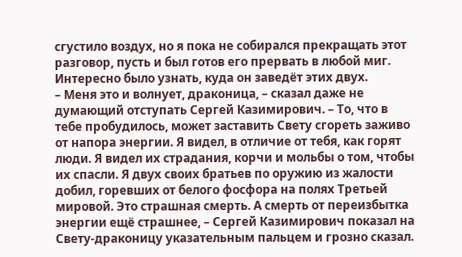сгустило воздух, но я пока не собирался прекращать этот разговор, пусть и был готов его прервать в любой миг. Интересно было узнать, куда он заведёт этих двух.
– Меня это и волнует, драконица, – сказал даже не думающий отступать Сергей Казимирович. – То, что в тебе пробудилось, может заставить Свету сгореть заживо от напора энергии. Я видел, в отличие от тебя, как горят люди. Я видел их страдания, корчи и мольбы о том, чтобы их спасли. Я двух своих братьев по оружию из жалости добил, горевших от белого фосфора на полях Третьей мировой. Это страшная смерть. А смерть от переизбытка энергии ещё страшнее, – Сергей Казимирович показал на Свету-драконицу указательным пальцем и грозно сказал.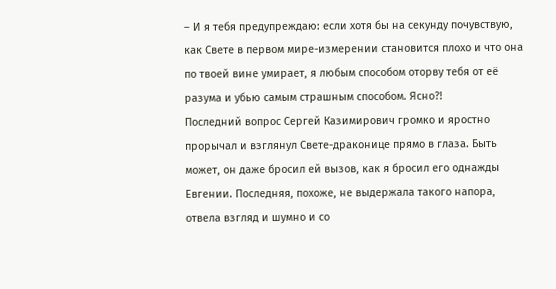– И я тебя предупреждаю: если хотя бы на секунду почувствую, как Свете в первом мире-измерении становится плохо и что она по твоей вине умирает, я любым способом оторву тебя от её разума и убью самым страшным способом. Ясно?!
Последний вопрос Сергей Казимирович громко и яростно прорычал и взглянул Свете-драконице прямо в глаза. Быть может, он даже бросил ей вызов, как я бросил его однажды Евгении. Последняя, похоже, не выдержала такого напора, отвела взгляд и шумно и со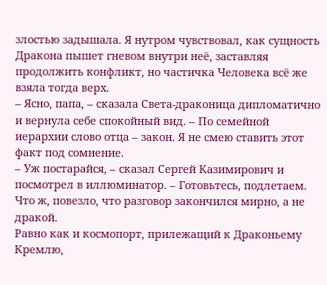злостью задышала. Я нутром чувствовал, как сущность Дракона пышет гневом внутри неё, заставляя продолжить конфликт, но частичка Человека всё же взяла тогда верх.
– Ясно, папа, – сказала Света-драконица дипломатично и вернула себе спокойный вид. – По семейной иерархии слово отца – закон. Я не смею ставить этот факт под сомнение.
– Уж постарайся, – сказал Сергей Казимирович и посмотрел в иллюминатор. – Готовьтесь, подлетаем.
Что ж, повезло, что разговор закончился мирно, а не дракой.
Равно как и космопорт, прилежащий к Драконьему Кремлю,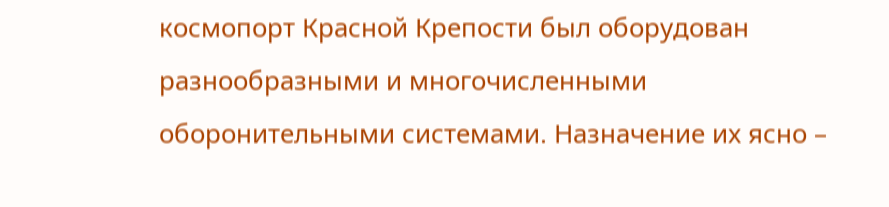космопорт Красной Крепости был оборудован разнообразными и многочисленными оборонительными системами. Назначение их ясно –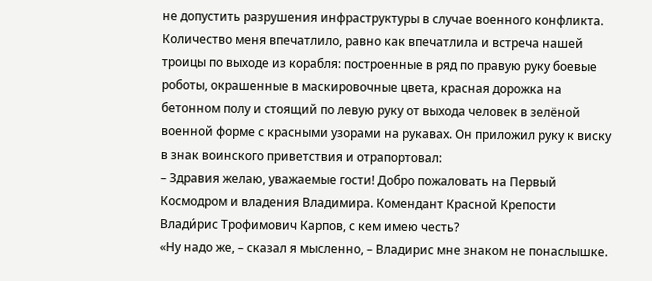не допустить разрушения инфраструктуры в случае военного конфликта. Количество меня впечатлило, равно как впечатлила и встреча нашей троицы по выходе из корабля: построенные в ряд по правую руку боевые роботы, окрашенные в маскировочные цвета, красная дорожка на бетонном полу и стоящий по левую руку от выхода человек в зелёной военной форме с красными узорами на рукавах. Он приложил руку к виску в знак воинского приветствия и отрапортовал:
– Здравия желаю, уважаемые гости! Добро пожаловать на Первый Космодром и владения Владимира. Комендант Красной Крепости Влади́рис Трофимович Карпов, с кем имею честь?
«Ну надо же, – сказал я мысленно, – Владирис мне знаком не понаслышке.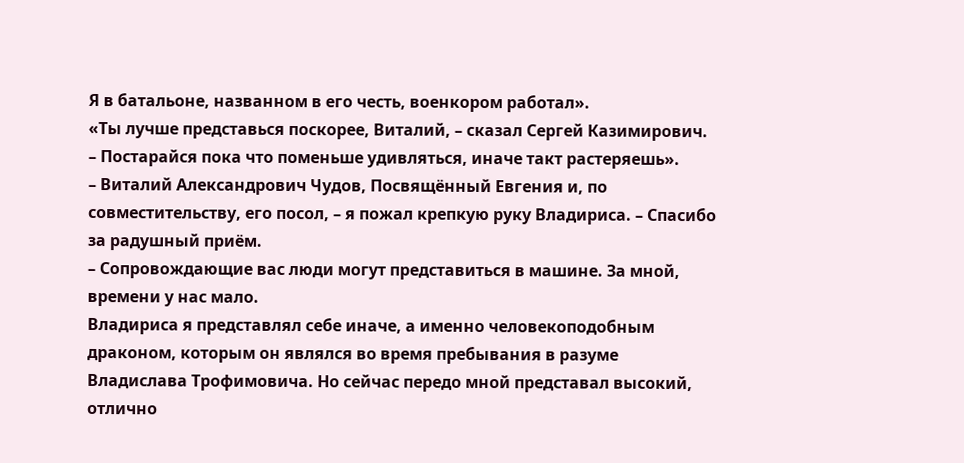Я в батальоне, названном в его честь, военкором работал».
«Ты лучше представься поскорее, Виталий, – сказал Сергей Казимирович. – Постарайся пока что поменьше удивляться, иначе такт растеряешь».
– Виталий Александрович Чудов, Посвящённый Евгения и, по совместительству, его посол, – я пожал крепкую руку Владириса. – Спасибо за радушный приём.
– Сопровождающие вас люди могут представиться в машине. За мной, времени у нас мало.
Владириса я представлял себе иначе, а именно человекоподобным драконом, которым он являлся во время пребывания в разуме Владислава Трофимовича. Но сейчас передо мной представал высокий, отлично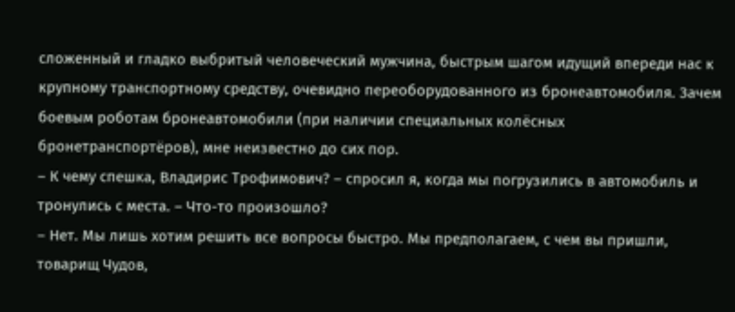сложенный и гладко выбритый человеческий мужчина, быстрым шагом идущий впереди нас к крупному транспортному средству, очевидно переоборудованного из бронеавтомобиля. Зачем боевым роботам бронеавтомобили (при наличии специальных колёсных бронетранспортёров), мне неизвестно до сих пор.
– К чему спешка, Владирис Трофимович? – спросил я, когда мы погрузились в автомобиль и тронулись с места. – Что-то произошло?
– Нет. Мы лишь хотим решить все вопросы быстро. Мы предполагаем, с чем вы пришли, товарищ Чудов,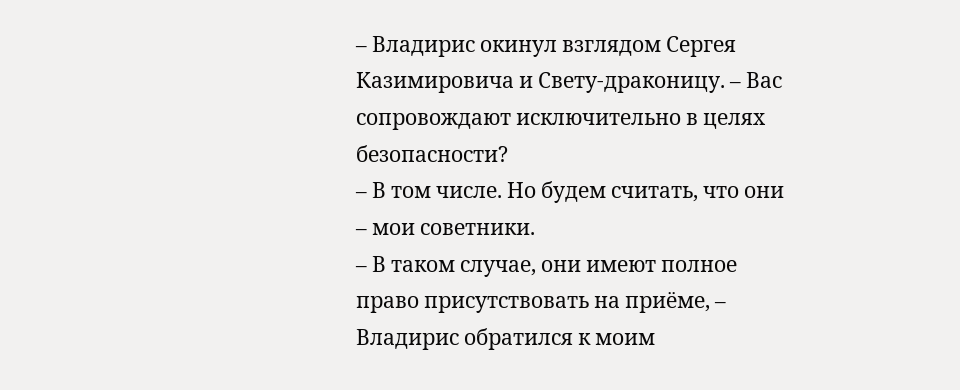– Владирис окинул взглядом Сергея Казимировича и Свету-драконицу. – Вас сопровождают исключительно в целях безопасности?
– В том числе. Но будем считать, что они – мои советники.
– В таком случае, они имеют полное право присутствовать на приёме, – Владирис обратился к моим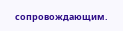сопровождающим.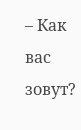– Как вас зовут?